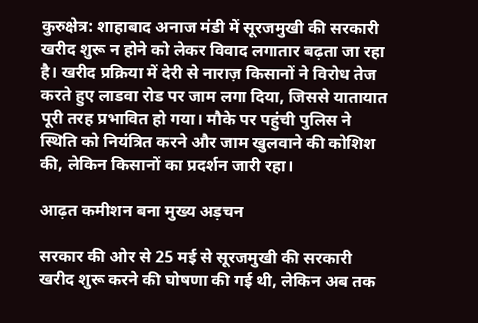कुरुक्षेत्र: शाहाबाद अनाज मंडी में सूरजमुखी की सरकारी खरीद शुरू न होने को लेकर विवाद लगातार बढ़ता जा रहा है। खरीद प्रक्रिया में देरी से नाराज़ किसानों ने विरोध तेज करते हुए लाडवा रोड पर जाम लगा दिया, जिससे यातायात पूरी तरह प्रभावित हो गया। मौके पर पहुंची पुलिस ने स्थिति को नियंत्रित करने और जाम खुलवाने की कोशिश की, लेकिन किसानों का प्रदर्शन जारी रहा।

आढ़त कमीशन बना मुख्य अड़चन

सरकार की ओर से 25 मई से सूरजमुखी की सरकारी खरीद शुरू करने की घोषणा की गई थी, लेकिन अब तक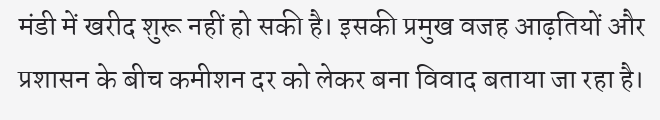मंडी में खरीद शुरू नहीं हो सकी है। इसकी प्रमुख वजह आढ़तियों और प्रशासन के बीच कमीशन दर को लेकर बना विवाद बताया जा रहा है।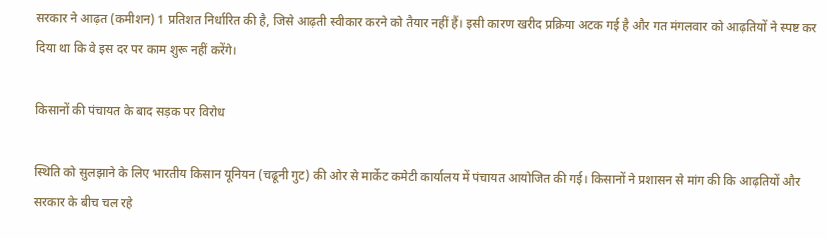सरकार ने आढ़त (कमीशन) 1 प्रतिशत निर्धारित की है, जिसे आढ़ती स्वीकार करने को तैयार नहीं हैं। इसी कारण खरीद प्रक्रिया अटक गई है और गत मंगलवार को आढ़तियों ने स्पष्ट कर दिया था कि वे इस दर पर काम शुरू नहीं करेंगे।

किसानों की पंचायत के बाद सड़क पर विरोध

स्थिति को सुलझाने के लिए भारतीय किसान यूनियन (चढूनी गुट) की ओर से मार्केट कमेटी कार्यालय में पंचायत आयोजित की गई। किसानों ने प्रशासन से मांग की कि आढ़तियों और सरकार के बीच चल रहे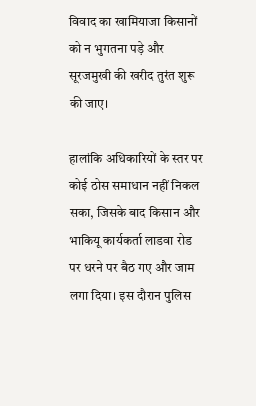विवाद का खामियाजा किसानों को न भुगतना पड़े और सूरजमुखी की खरीद तुरंत शुरू की जाए।

हालांकि अधिकारियों के स्तर पर कोई ठोस समाधान नहीं निकल सका, जिसके बाद किसान और भाकियू कार्यकर्ता लाडवा रोड पर धरने पर बैठ गए और जाम लगा दिया। इस दौरान पुलिस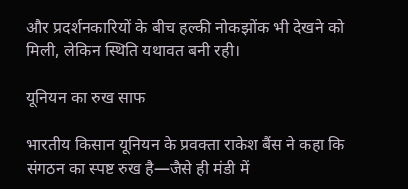और प्रदर्शनकारियों के बीच हल्की नोकझोंक भी देखने को मिली, लेकिन स्थिति यथावत बनी रही।

यूनियन का रुख साफ

भारतीय किसान यूनियन के प्रवक्ता राकेश बैंस ने कहा कि संगठन का स्पष्ट रुख है—जैसे ही मंडी में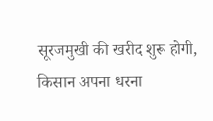सूरजमुखी की खरीद शुरू होगी, किसान अपना धरना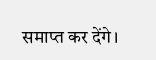समाप्त कर देंगे।